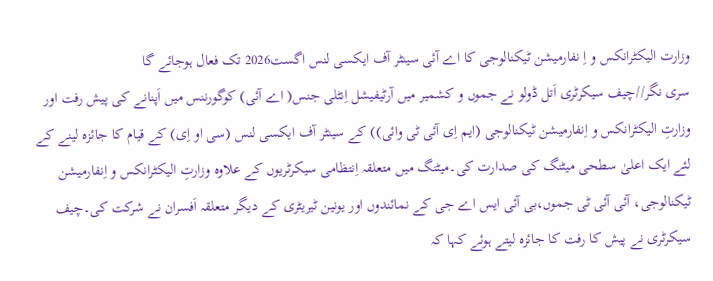وزارت الیکٹرانکس و اِ نفارمیشن ٹیکنالوجی کا اے آئی سینٹر آف ایکسی لنس اگست2026 تک فعال ہوجائے گا
سری نگر//چیف سیکرٹری اَتل ڈولو نے جموں و کشمیر میں آرٹیفیشل اِنٹلی جنس( اے آئی) کوگورننس میں اَپنانے کی پیش رفت اور وزارتِ الیکٹرانکس و اِنفارمیشن ٹیکنالوجی (ایم اِی آئی ٹی وائی)) کے سینٹر آف ایکسی لنس (سی او اِی) کے قیام کا جائزہ لینے کے لئے ایک اعلیٰ سطحی میٹنگ کی صدارت کی۔میٹنگ میں متعلقہ اِنتظامی سیکرٹریوں کے علاوہ وزارتِ الیکٹرانکس و اِنفارمیشن ٹیکنالوجی، آئی آئی ٹی جموں،بی آئی ایس اے جی کے نمائندوں اور یونین ٹیریٹری کے دیگر متعلقہ اَفسران نے شرکت کی۔چیف سیکرٹری نے پیش کا رفت کا جائزہ لیتے ہوئے کہا کہ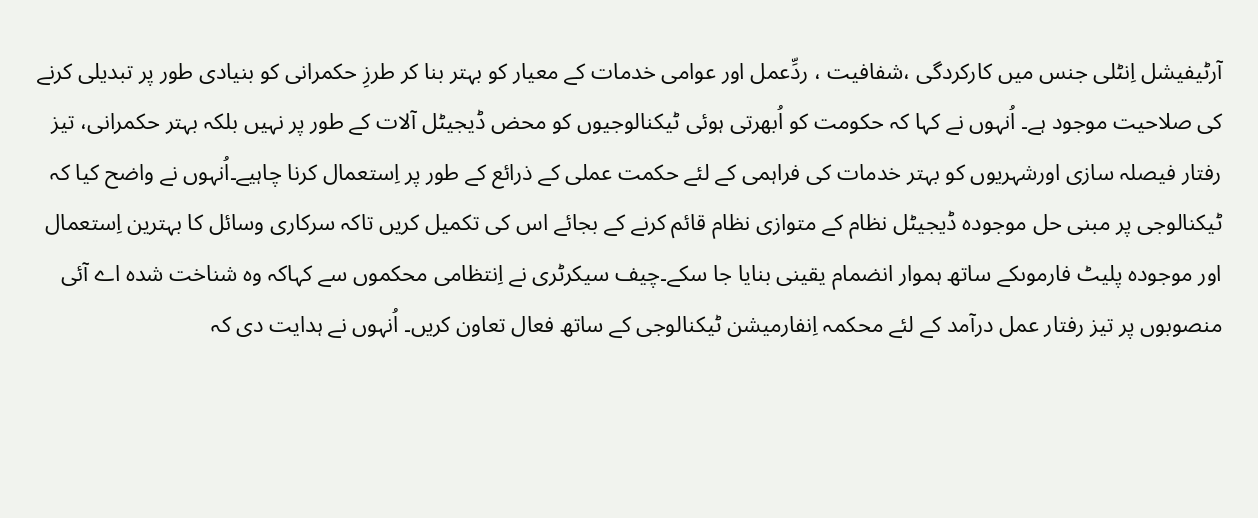آرٹیفیشل اِنٹلی جنس میں کارکردگی ،شفافیت ، ردِّعمل اور عوامی خدمات کے معیار کو بہتر بنا کر طرزِ حکمرانی کو بنیادی طور پر تبدیلی کرنے کی صلاحیت موجود ہے۔ اُنہوں نے کہا کہ حکومت کو اُبھرتی ہوئی ٹیکنالوجیوں کو محض ڈیجیٹل آلات کے طور پر نہیں بلکہ بہتر حکمرانی، تیز رفتار فیصلہ سازی اورشہریوں کو بہتر خدمات کی فراہمی کے لئے حکمت عملی کے ذرائع کے طور پر اِستعمال کرنا چاہیے۔اُنہوں نے واضح کیا کہ ٹیکنالوجی پر مبنی حل موجودہ ڈیجیٹل نظام کے متوازی نظام قائم کرنے کے بجائے اس کی تکمیل کریں تاکہ سرکاری وسائل کا بہترین اِستعمال اور موجودہ پلیٹ فارموںکے ساتھ ہموار انضمام یقینی بنایا جا سکے۔چیف سیکرٹری نے اِنتظامی محکموں سے کہاکہ وہ شناخت شدہ اے آئی منصوبوں پر تیز رفتار عمل درآمد کے لئے محکمہ اِنفارمیشن ٹیکنالوجی کے ساتھ فعال تعاون کریں۔ اُنہوں نے ہدایت دی کہ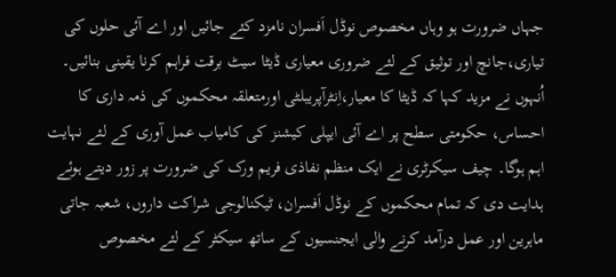جہاں ضرورت ہو وہاں مخصوص نوڈل اَفسران نامزد کئے جائیں اور اے آئی حلوں کی تیاری،جانچ اور توثیق کے لئے ضروری معیاری ڈیٹا سیٹ برقت فراہم کرنا یقینی بنائیں۔ اُنہوں نے مزید کہا کہ ڈیٹا کا معیار،اِنٹرآپریبلٹی اورمتعلقہ محکموں کی ذمہ داری کا احساس، حکومتی سطح پر اے آئی ایپلی کیشنز کی کامیاب عمل آوری کے لئے نہایت اہم ہوگا۔ چیف سیکرٹری نے ایک منظم نفاذی فریم ورک کی ضرورت پر زور دیتے ہوئے ہدایت دی کہ تمام محکموں کے نوڈل اَفسران، ٹیکنالوجی شراکت داروں، شعبہ جاتی ماہرین اور عمل درآمد کرنے والی ایجنسیوں کے ساتھ سیکٹر کے لئے مخصوص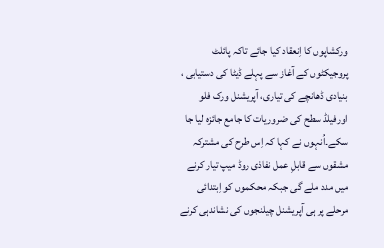ورکشاپوں کا اِنعقاد کیا جائے تاکہ پائلٹ پروجیکٹوں کے آغاز سے پہلے ڈیٹا کی دستیابی ، بنیادی ڈھانچے کی تیاری، آپریشنل ورک فلو اورفیلڈ سطح کی ضروریات کا جامع جائزہ لیا جا سکے۔اُنہوں نے کہا کہ اِس طرح کی مشترکہ مشقوں سے قابلِ عمل نفاذی روڈ میپ تیار کرنے میں مدد ملے گی جبکہ محکموں کو اِبتدائی مرحلے پر ہی آپریشنل چیلنجوں کی نشاندہی کرنے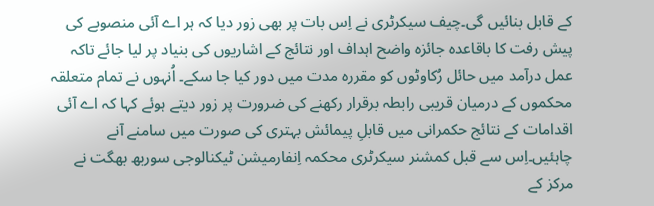کے قابل بنائیں گی۔چیف سیکرٹری نے اِس بات پر بھی زور دیا کہ ہر اے آئی منصوبے کی پیش رفت کا باقاعدہ جائزہ واضح اہداف اور نتائج کے اشاریوں کی بنیاد پر لیا جائے تاکہ عمل درآمد میں حائل رُکاوٹوں کو مقررہ مدت میں دور کیا جا سکے۔ اُنہوں نے تمام متعلقہ محکموں کے درمیان قریبی رابطہ برقرار رکھنے کی ضرورت پر زور دیتے ہوئے کہا کہ اے آئی اقدامات کے نتائج حکمرانی میں قابلِ پیمائش بہتری کی صورت میں سامنے آنے چاہئیں۔اِس سے قبل کمشنر سیکرٹری محکمہ اِنفارمیشن ٹیکنالوجی سوربھ بھگت نے مرکز کے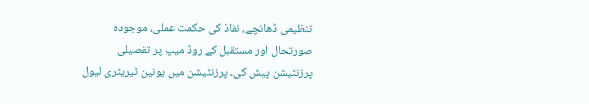تنظیمی ڈھانچے، نفاذ کی حکمت عملی، موجودہ صورتحال اور مستقبل کے روڈ میپ پر تفصیلی پرزنٹیشن پیش کی۔ پرزنٹیشن میں یونین ٹیریٹری لیول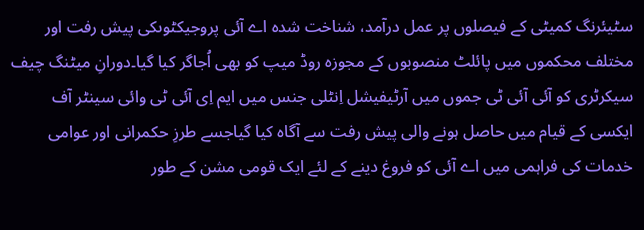سٹیئرنگ کمیٹی کے فیصلوں پر عمل درآمد، شناخت شدہ اے آئی پروجیکٹوںکی پیش رفت اور مختلف محکموں میں پائلٹ منصوبوں کے مجوزہ روڈ میپ کو بھی اُجاگر کیا گیا۔دورانِ میٹنگ چیف سیکرٹری کو آئی آئی ٹی جموں میں آرٹیفیشل اِنٹلی جنس میں ایم اِی آئی ٹی وائی سینٹر آف ایکسی کے قیام میں حاصل ہونے والی پیش رفت سے آگاہ کیا گیاجسے طرزِ حکمرانی اور عوامی خدمات کی فراہمی میں اے آئی کو فروغ دینے کے لئے ایک قومی مشن کے طور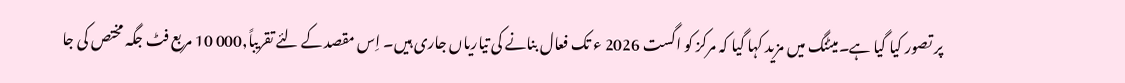پر تصور کیا گیا ہے۔میٹنگ میں مزید کہا گیا کہ مرکز کو اگست 2026 ء تک فعال بنانے کی تیاریاں جاری ہیں۔ اِس مقصد کے لئے تقریباً,000 10 مربع فٹ جگہ مختص کی جا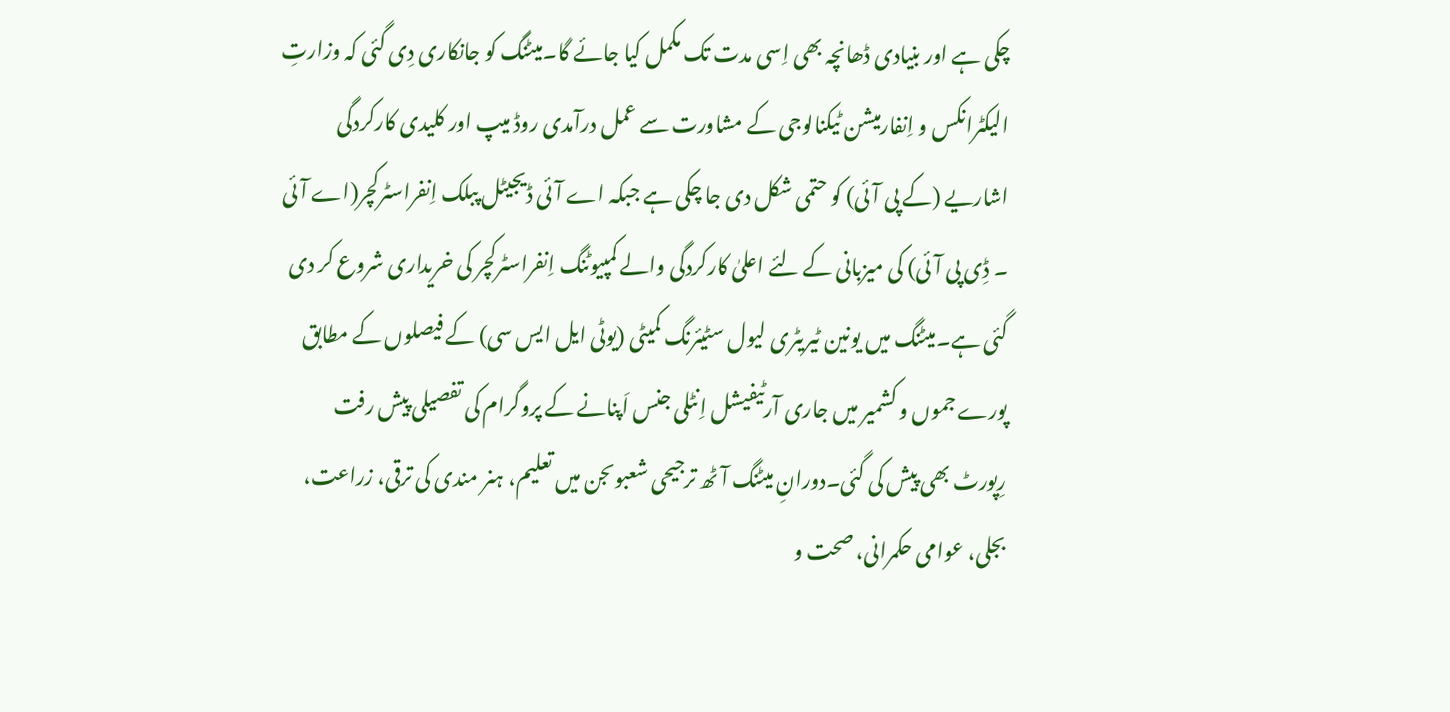چکی ہے اور بنیادی ڈھانچہ بھی اِسی مدت تک مکمل کیا جائے گا۔میٹنگ کو جانکاری دِی گئی کہ وزارتِ الیکٹرانکس و اِنفارمیشن ٹیکنالوجی کے مشاورت سے عمل درآمدی روڈ میپ اور کلیدی کارکردگی اشاریے (کے پی آئی) کو حتمی شکل دی جا چکی ہے جبکہ اے آئی ڈیجیٹل پبلک اِنفراسٹرکچر(اے آئی ۔ ڈِی پی آئی) کی میزبانی کے لئے اعلیٰ کارکردگی والے کمپیوٹنگ اِنفراسٹرکچر کی خریداری شروع کر دی گئی ہے۔میٹنگ میں یونین ٹیریٹری لیول سٹیئرنگ کمیٹی (یوٹی ایل ایس سی) کے فیصلوں کے مطابق پورے جموں و کشمیر میں جاری آرٹیفیشل اِنٹلی جنس اَپنانے کے پروگرام کی تفصیلی پیش رفت رِپورٹ بھی پیش کی گئی۔دورانِ میٹنگ آٹھ ترجیحی شعبوںجن میں تعلیم، ہنر مندی کی ترقی، زراعت، بجلی، عوامی حکمرانی، صحت و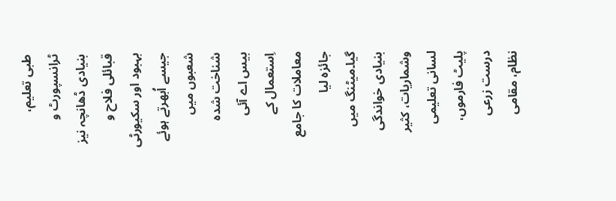طبی تعلیم، ٹرانسپورٹ و بنیادی ڈھانچہ نیز قبائلی فلاح و بہبود اور سکیورٹی جیسے اُبھرتے ہوئے شعبوں میں شناخت شدہ بیس اے آئی اِستعمال کے معاملات کا جامع جائزہ لیا گیا۔میٹنگ میں بنیادی خواندگی وشماریات، کثیر لسانی تعلیمی پلیٹ فارموں، درست زرعی نظام، مقامی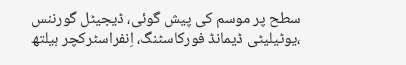سطح پر موسم کی پیش گوئی، ڈیجیٹل گورننس ،یوٹیلیٹی ڈیمانڈ فورکاسٹنگ، اِنفراسٹرکچر ہیلتھ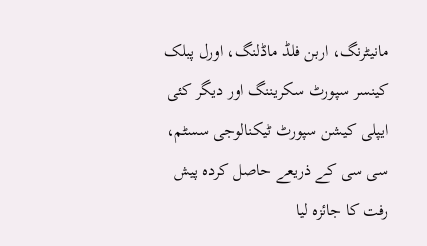مانیٹرنگ، اربن فلڈ ماڈلنگ، اورل پبلک کینسر سپورٹ سکریننگ اور دیگر کئی ایپلی کیشن سپورٹ ٹیکنالوجی سسٹم، سی سی کے ذریعے حاصل کردہ پیش رفت کا جائزہ لیا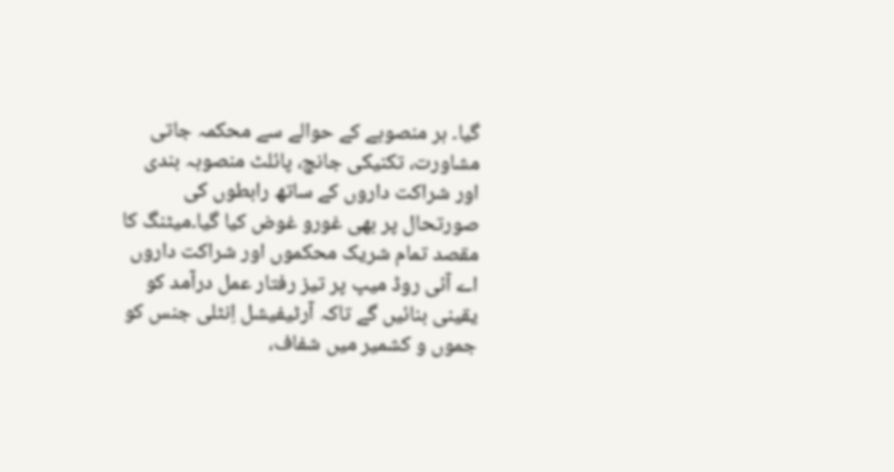گیا۔ ہر منصوبے کے حوالے سے محکمہ جاتی مشاورت، تکنیکی جانچ، پائلٹ منصوبہ بندی اور شراکت داروں کے ساتھ رابطوں کی صورتحال پر بھی غورو غوض کیا گیا۔میٹنگ کا مقصد تمام شریک محکموں اور شراکت داروں اے آئی روڈ میپ پر تیز رفتار عمل درآمد کو یقینی بنائیں گے تاکہ آرٹیفیشل اِنٹلی جنس کو جموں و کشمیر میں شفاف،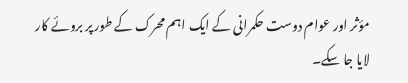مؤثر اور عوام دوست حکمرانی کے ایک اہم محرک کے طور پر بروئے کار لایا جا سکے۔